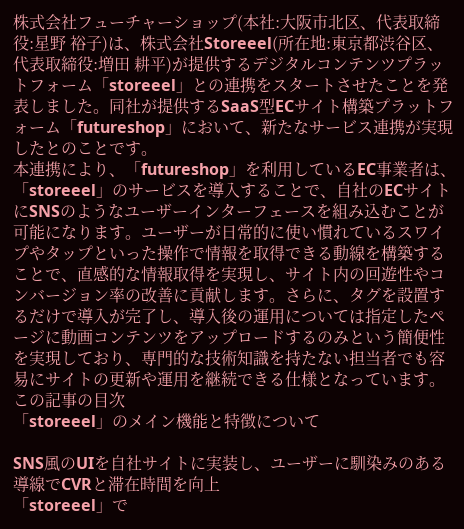株式会社フューチャーショップ(本社:大阪市北区、代表取締役:星野 裕子)は、株式会社Storeeel(所在地:東京都渋谷区、代表取締役:増田 耕平)が提供するデジタルコンテンツプラットフォーム「storeeel」との連携をスタートさせたことを発表しました。同社が提供するSaaS型ECサイト構築プラットフォーム「futureshop」において、新たなサービス連携が実現したとのことです。
本連携により、「futureshop」を利用しているEC事業者は、「storeeel」のサービスを導入することで、自社のECサイトにSNSのようなユーザーインターフェースを組み込むことが可能になります。ユーザーが日常的に使い慣れているスワイプやタップといった操作で情報を取得できる動線を構築することで、直感的な情報取得を実現し、サイト内の回遊性やコンバージョン率の改善に貢献します。さらに、タグを設置するだけで導入が完了し、導入後の運用については指定したページに動画コンテンツをアップロードするのみという簡便性を実現しており、専門的な技術知識を持たない担当者でも容易にサイトの更新や運用を継続できる仕様となっています。
この記事の目次
「storeeel」のメイン機能と特徴について

SNS風のUIを自社サイトに実装し、ユーザーに馴染みのある導線でCVRと滞在時間を向上
「storeeel」で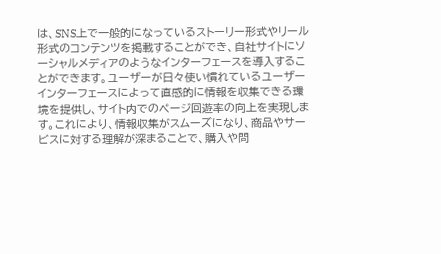は、SNS上で一般的になっているストーリー形式やリール形式のコンテンツを掲載することができ、自社サイトにソーシャルメディアのようなインターフェースを導入することができます。ユーザーが日々使い慣れているユーザーインターフェースによって直感的に情報を収集できる環境を提供し、サイト内でのページ回遊率の向上を実現します。これにより、情報収集がスムーズになり、商品やサービスに対する理解が深まることで、購入や問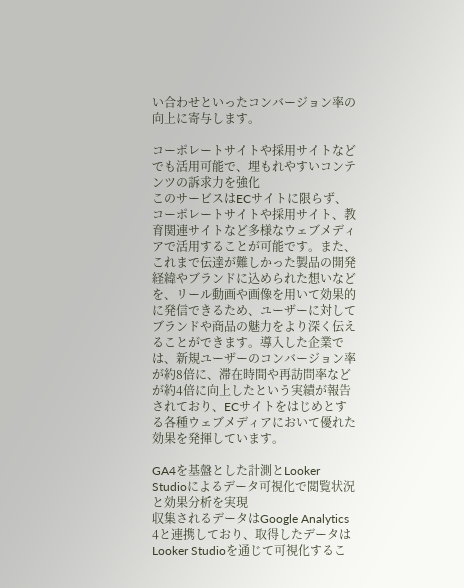い合わせといったコンバージョン率の向上に寄与します。

コーポレートサイトや採用サイトなどでも活用可能で、埋もれやすいコンテンツの訴求力を強化
このサービスはECサイトに限らず、コーポレートサイトや採用サイト、教育関連サイトなど多様なウェブメディアで活用することが可能です。また、これまで伝達が難しかった製品の開発経緯やブランドに込められた想いなどを、リール動画や画像を用いて効果的に発信できるため、ユーザーに対してブランドや商品の魅力をより深く伝えることができます。導入した企業では、新規ユーザーのコンバージョン率が約8倍に、滞在時間や再訪問率などが約4倍に向上したという実績が報告されており、ECサイトをはじめとする各種ウェブメディアにおいて優れた効果を発揮しています。

GA4を基盤とした計測とLooker Studioによるデータ可視化で閲覧状況と効果分析を実現
収集されるデータはGoogle Analytics 4と連携しており、取得したデータはLooker Studioを通じて可視化するこ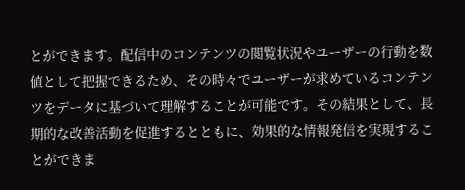とができます。配信中のコンテンツの閲覧状況やユーザーの行動を数値として把握できるため、その時々でユーザーが求めているコンテンツをデータに基づいて理解することが可能です。その結果として、長期的な改善活動を促進するとともに、効果的な情報発信を実現することができま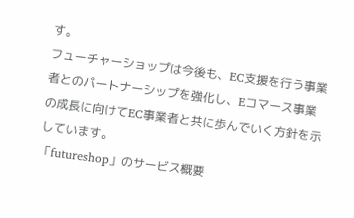す。
フューチャーショップは今後も、EC支援を行う事業者とのパートナーシップを強化し、Eコマース事業の成長に向けてEC事業者と共に歩んでいく方針を示しています。
「futureshop」のサービス概要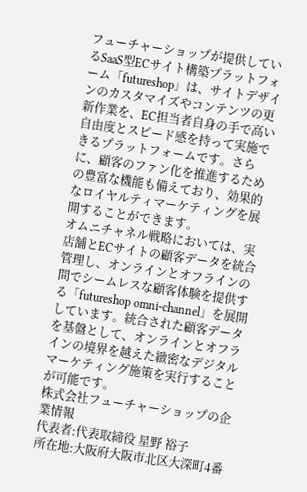フューチャーショップが提供しているSaaS型ECサイト構築プラットフォーム「futureshop」は、サイトデザインのカスタマイズやコンテンツの更新作業を、EC担当者自身の手で高い自由度とスピード感を持って実施できるプラットフォームです。さらに、顧客のファン化を推進するための豊富な機能も備えており、効果的なロイヤルティマーケティングを展開することができます。
オムニチャネル戦略においては、実店舗とECサイトの顧客データを統合管理し、オンラインとオフラインの間でシームレスな顧客体験を提供する「futureshop omni-channel」を展開しています。統合された顧客データを基盤として、オンラインとオフラインの境界を越えた緻密なデジタルマーケティング施策を実行することが可能です。
株式会社フューチャーショップの企業情報
代表者:代表取締役 星野 裕子
所在地:大阪府大阪市北区大深町4番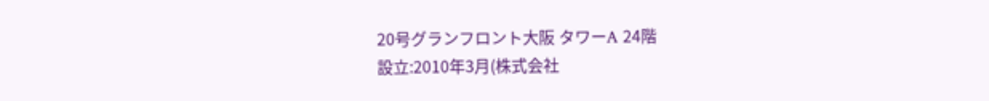20号グランフロント大阪 タワーA 24階
設立:2010年3月(株式会社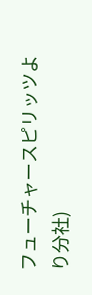フューチャースピリッツより分社)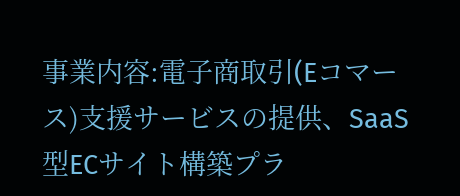事業内容:電子商取引(Eコマース)支援サービスの提供、SaaS型ECサイト構築プラ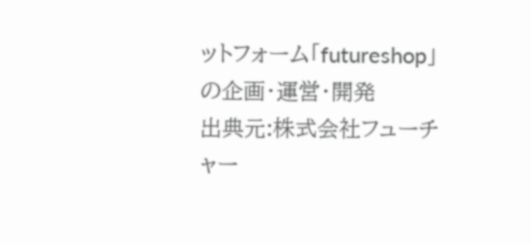ットフォーム「futureshop」の企画・運営・開発
出典元:株式会社フューチャー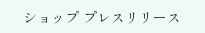ショップ プレスリリース